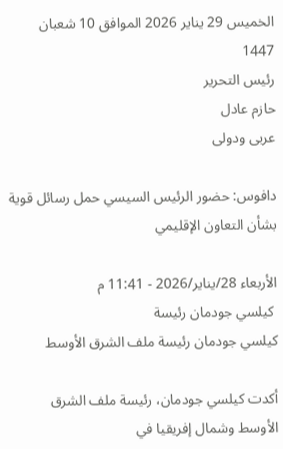الخميس 29 يناير 2026 الموافق 10 شعبان 1447
رئيس التحرير
حازم عادل
عربى ودولى

دافوس: حضور الرئيس السيسي حمل رسائل قوية بشأن التعاون الإقليمي

الأربعاء 28/يناير/2026 - 11:41 م
 كيلسي جودمان رئيسة
كيلسي جودمان رئيسة ملف الشرق الأوسط

أكدت كيلسي جودمان، رئيسة ملف الشرق الأوسط وشمال إفريقيا في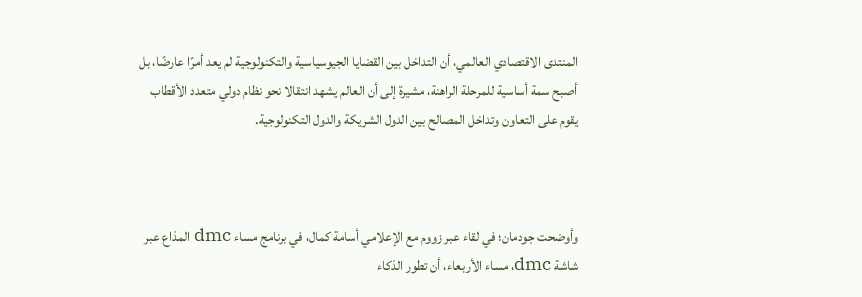المنتدى الاقتصادي العالمي، أن التداخل بين القضايا الجيوسياسية والتكنولوجية لم يعد أمرًا عارضًا، بل أصبح سمة أساسية للمرحلة الراهنة، مشيرة إلى أن العالم يشهد انتقالا نحو نظام دولي متعدد الأقطاب يقوم على التعاون وتداخل المصالح بين الدول الشريكة والدول التكنولوجية.



وأوضحت جودمان؛ في لقاء عبر زووم مع الإعلامي أسامة كمال، في برنامج مساء dmc المذاع عبر شاشة dmc، مساء الأربعاء، أن تطور الذكاء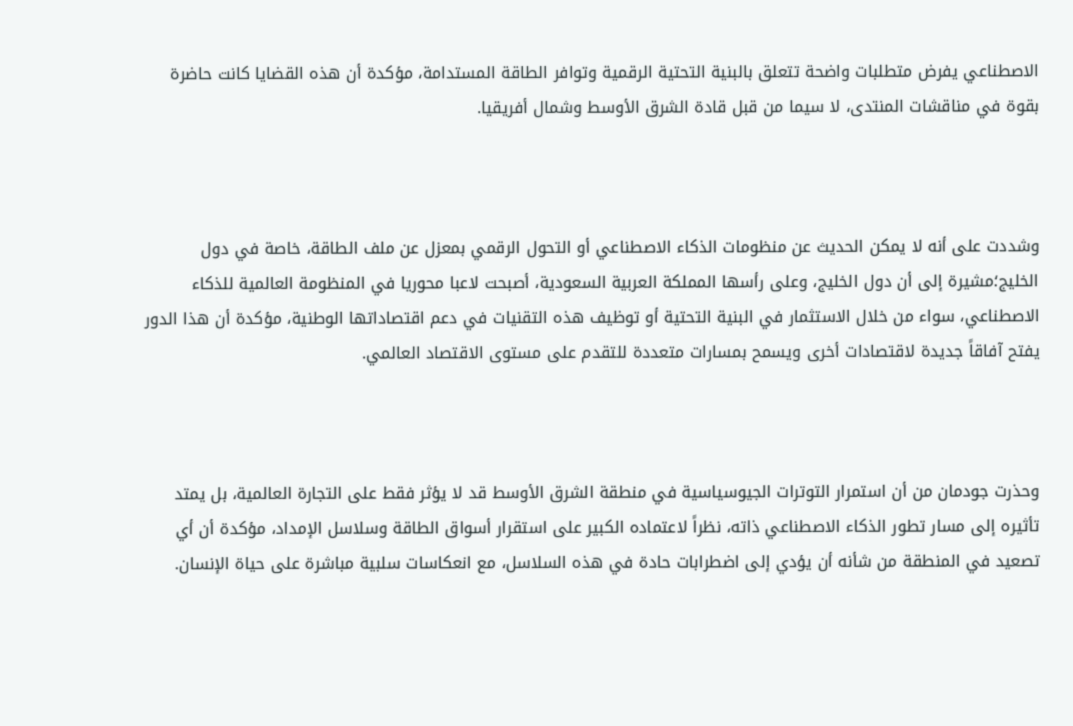الاصطناعي يفرض متطلبات واضحة تتعلق بالبنية التحتية الرقمية وتوافر الطاقة المستدامة، مؤكدة أن هذه القضايا كانت حاضرة بقوة في مناقشات المنتدى، لا سيما من قبل قادة الشرق الأوسط وشمال أفريقيا.



وشددت على أنه لا يمكن الحديث عن منظومات الذكاء الاصطناعي أو التحول الرقمي بمعزل عن ملف الطاقة، خاصة في دول الخليج؛مشيرة إلى أن دول الخليج، وعلى رأسها المملكة العربية السعودية، أصبحت لاعبا محوريا في المنظومة العالمية للذكاء الاصطناعي، سواء من خلال الاستثمار في البنية التحتية أو توظيف هذه التقنيات في دعم اقتصاداتها الوطنية، مؤكدة أن هذا الدور يفتح آفاقاً جديدة لاقتصادات أخرى ويسمح بمسارات متعددة للتقدم على مستوى الاقتصاد العالمي.



وحذرت جودمان من أن استمرار التوترات الجيوسياسية في منطقة الشرق الأوسط قد لا يؤثر فقط على التجارة العالمية، بل يمتد تأثيره إلى مسار تطور الذكاء الاصطناعي ذاته، نظراً لاعتماده الكبير على استقرار أسواق الطاقة وسلاسل الإمداد، مؤكدة أن أي تصعيد في المنطقة من شأنه أن يؤدي إلى اضطرابات حادة في هذه السلاسل، مع انعكاسات سلبية مباشرة على حياة الإنسان.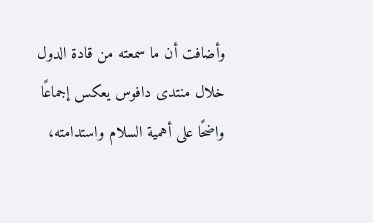وأضافت أن ما سمعته من قادة الدول خلال منتدى دافوس يعكس إجماعًا واضحًا على أهمية السلام واستدامته،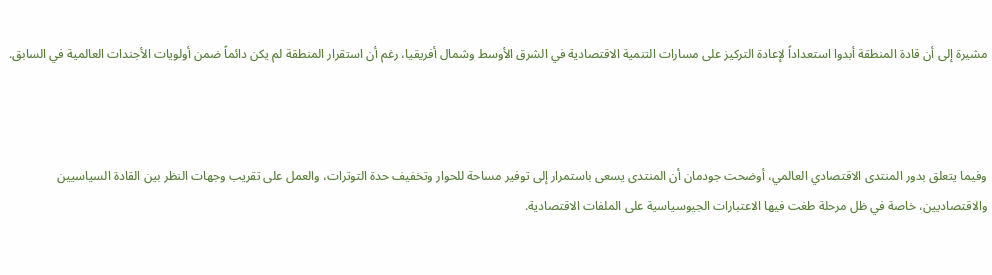مشيرة إلى أن قادة المنطقة أبدوا استعداداً لإعادة التركيز على مسارات التنمية الاقتصادية في الشرق الأوسط وشمال أفريقيا، رغم أن استقرار المنطقة لم يكن دائماً ضمن أولويات الأجندات العالمية في السابق.



وفيما يتعلق بدور المنتدى الاقتصادي العالمي، أوضحت جودمان أن المنتدى يسعى باستمرار إلى توفير مساحة للحوار وتخفيف حدة التوترات، والعمل على تقريب وجهات النظر بين القادة السياسيين والاقتصاديين، خاصة في ظل مرحلة طغت فيها الاعتبارات الجيوسياسية على الملفات الاقتصادية.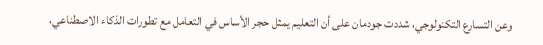وعن التسارع التكنولوجي، شددت جودمان على أن التعليم يمثل حجر الأساس في التعامل مع تطورات الذكاء الاصطناعي،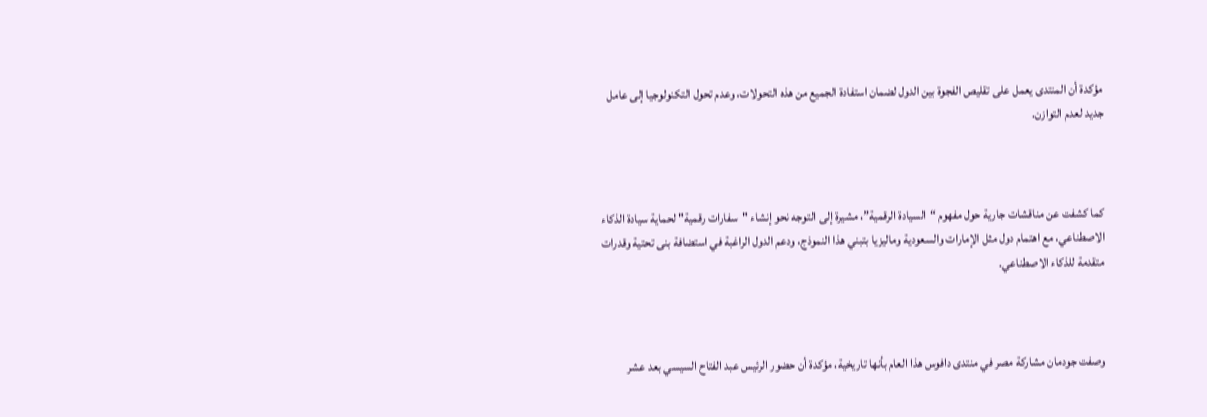مؤكدة أن المنتدى يعمل على تقليص الفجوة بين الدول لضمان استفادة الجميع من هذه التحولات، وعدم تحول التكنولوجيا إلى عامل جديد لعدم التوازن.



كما كشفت عن مناقشات جارية حول مفهوم “السيادة الرقمية”، مشيرة إلى التوجه نحو إنشاء "سفارات رقمية" لحماية سيادة الذكاء الاصطناعي، مع اهتمام دول مثل الإمارات والسعودية وماليزيا بتبني هذا النموذج، ودعم الدول الراغبة في استضافة بنى تحتية وقدرات متقدمة للذكاء الاصطناعي.



وصفت جودمان مشاركة مصر في منتدى دافوس هذا العام بأنها تاريخية، مؤكدة أن حضور الرئيس عبد الفتاح السيسي بعد عشر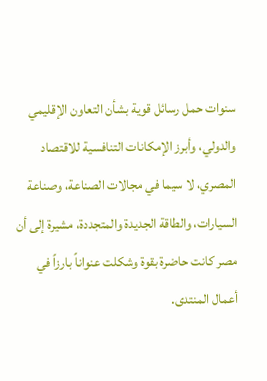سنوات حمل رسائل قوية بشأن التعاون الإقليمي والدولي، وأبرز الإمكانات التنافسية للاقتصاد المصري، لا سيما في مجالات الصناعة، وصناعة السيارات، والطاقة الجديدة والمتجددة، مشيرة إلى أن مصر كانت حاضرة بقوة وشكلت عنواناً بارزاً في أعمال المنتدى.